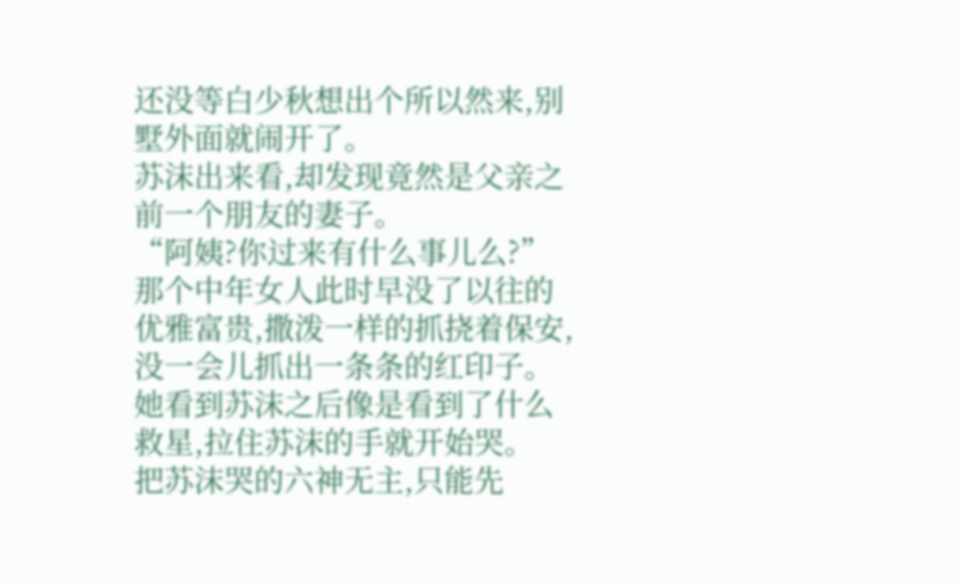还没等白少秋想出个所以然来,别墅外面就闹开了。
苏沫出来看,却发现竟然是父亲之前一个朋友的妻子。
“阿姨?你过来有什么事儿么?”
那个中年女人此时早没了以往的优雅富贵,撒泼一样的抓挠着保安,没一会儿抓出一条条的红印子。
她看到苏沫之后像是看到了什么救星,拉住苏沫的手就开始哭。
把苏沫哭的六神无主,只能先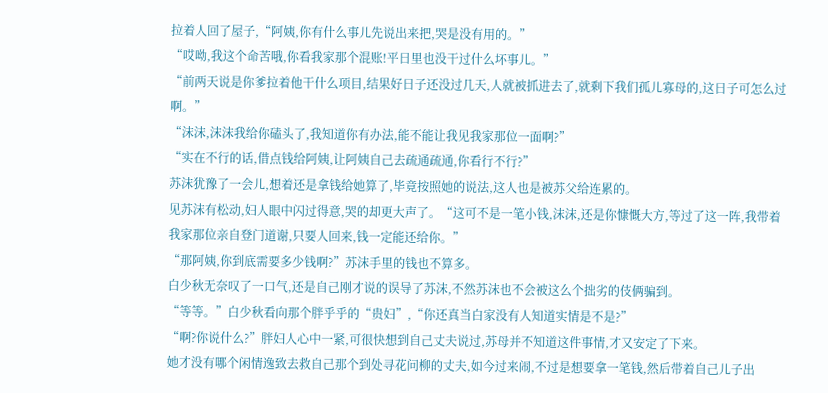拉着人回了屋子,“阿姨,你有什么事儿先说出来把,哭是没有用的。”
“哎呦,我这个命苦哦,你看我家那个混账!平日里也没干过什么坏事儿。”
“前两天说是你爹拉着他干什么项目,结果好日子还没过几天,人就被抓进去了,就剩下我们孤儿寡母的,这日子可怎么过啊。”
“沫沫,沫沫我给你磕头了,我知道你有办法,能不能让我见我家那位一面啊?”
“实在不行的话,借点钱给阿姨,让阿姨自己去疏通疏通,你看行不行?”
苏沫犹豫了一会儿,想着还是拿钱给她算了,毕竟按照她的说法,这人也是被苏父给连累的。
见苏沫有松动,妇人眼中闪过得意,哭的却更大声了。“这可不是一笔小钱,沫沫,还是你慷慨大方,等过了这一阵,我带着我家那位亲自登门道谢,只要人回来,钱一定能还给你。”
“那阿姨,你到底需要多少钱啊?”苏沫手里的钱也不算多。
白少秋无奈叹了一口气,还是自己刚才说的误导了苏沫,不然苏沫也不会被这么个拙劣的伎俩骗到。
“等等。”白少秋看向那个胖乎乎的“贵妇”,“你还真当白家没有人知道实情是不是?”
“啊?你说什么?”胖妇人心中一紧,可很快想到自己丈夫说过,苏母并不知道这件事情,才又安定了下来。
她才没有哪个闲情逸致去救自己那个到处寻花问柳的丈夫,如今过来闹,不过是想要拿一笔钱,然后带着自己儿子出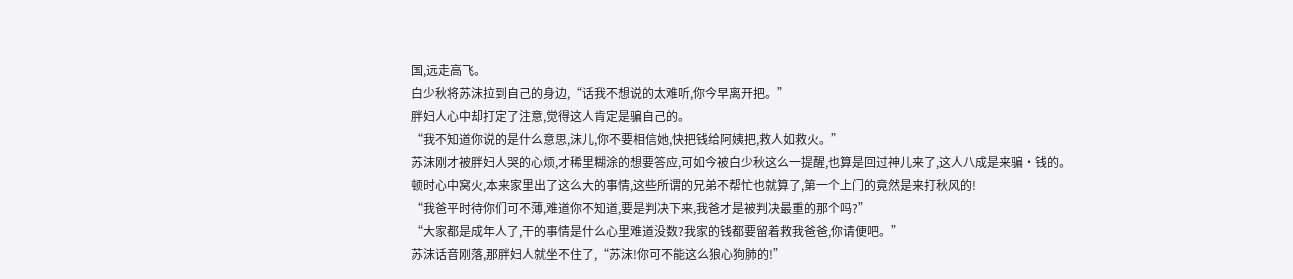国,远走高飞。
白少秋将苏沫拉到自己的身边,“话我不想说的太难听,你今早离开把。”
胖妇人心中却打定了注意,觉得这人肯定是骗自己的。
“我不知道你说的是什么意思,沫儿,你不要相信她,快把钱给阿姨把,救人如救火。”
苏沫刚才被胖妇人哭的心烦,才稀里糊涂的想要答应,可如今被白少秋这么一提醒,也算是回过神儿来了,这人八成是来骗·钱的。
顿时心中窝火,本来家里出了这么大的事情,这些所谓的兄弟不帮忙也就算了,第一个上门的竟然是来打秋风的!
“我爸平时待你们可不薄,难道你不知道,要是判决下来,我爸才是被判决最重的那个吗?”
“大家都是成年人了,干的事情是什么心里难道没数?我家的钱都要留着救我爸爸,你请便吧。”
苏沫话音刚落,那胖妇人就坐不住了,“苏沫!你可不能这么狼心狗肺的!”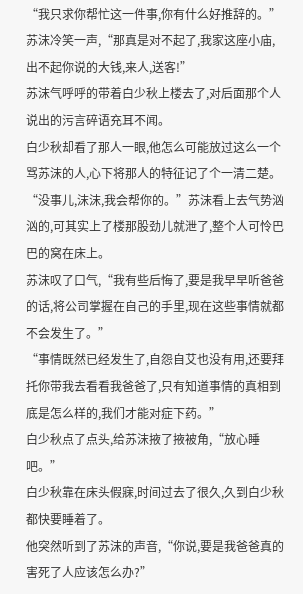“我只求你帮忙这一件事,你有什么好推辞的。”
苏沫冷笑一声,“那真是对不起了,我家这座小庙,出不起你说的大钱,来人,送客!”
苏沫气呼呼的带着白少秋上楼去了,对后面那个人说出的污言碎语充耳不闻。
白少秋却看了那人一眼,他怎么可能放过这么一个骂苏沫的人,心下将那人的特征记了个一清二楚。
“没事儿,沫沫,我会帮你的。”苏沫看上去气势汹汹的,可其实上了楼那股劲儿就泄了,整个人可怜巴巴的窝在床上。
苏沫叹了口气,“我有些后悔了,要是我早早听爸爸的话,将公司掌握在自己的手里,现在这些事情就都不会发生了。”
“事情既然已经发生了,自怨自艾也没有用,还要拜托你带我去看看我爸爸了,只有知道事情的真相到底是怎么样的,我们才能对症下药。”
白少秋点了点头,给苏沫掖了掖被角,“放心睡吧。”
白少秋靠在床头假寐,时间过去了很久,久到白少秋都快要睡着了。
他突然听到了苏沫的声音,“你说,要是我爸爸真的害死了人应该怎么办?”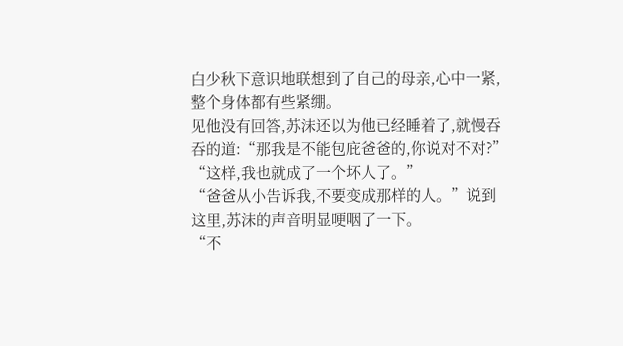白少秋下意识地联想到了自己的母亲,心中一紧,整个身体都有些紧绷。
见他没有回答,苏沫还以为他已经睡着了,就慢吞吞的道:“那我是不能包庇爸爸的,你说对不对?”
“这样,我也就成了一个坏人了。”
“爸爸从小告诉我,不要变成那样的人。”说到这里,苏沫的声音明显哽咽了一下。
“不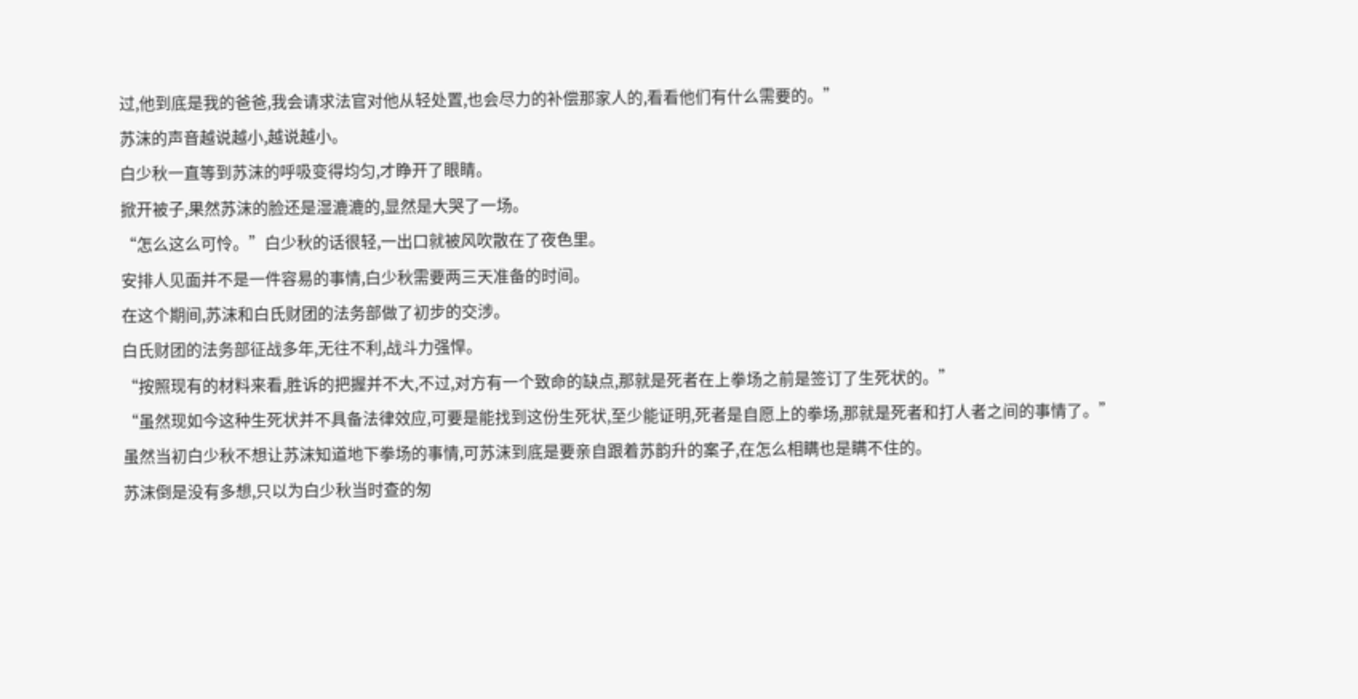过,他到底是我的爸爸,我会请求法官对他从轻处置,也会尽力的补偿那家人的,看看他们有什么需要的。”
苏沫的声音越说越小,越说越小。
白少秋一直等到苏沫的呼吸变得均匀,才睁开了眼睛。
掀开被子,果然苏沫的脸还是湿漉漉的,显然是大哭了一场。
“怎么这么可怜。”白少秋的话很轻,一出口就被风吹散在了夜色里。
安排人见面并不是一件容易的事情,白少秋需要两三天准备的时间。
在这个期间,苏沫和白氏财团的法务部做了初步的交涉。
白氏财团的法务部征战多年,无往不利,战斗力强悍。
“按照现有的材料来看,胜诉的把握并不大,不过,对方有一个致命的缺点,那就是死者在上拳场之前是签订了生死状的。”
“虽然现如今这种生死状并不具备法律效应,可要是能找到这份生死状,至少能证明,死者是自愿上的拳场,那就是死者和打人者之间的事情了。”
虽然当初白少秋不想让苏沫知道地下拳场的事情,可苏沫到底是要亲自跟着苏韵升的案子,在怎么相瞒也是瞒不住的。
苏沫倒是没有多想,只以为白少秋当时查的匆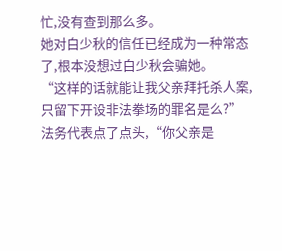忙,没有查到那么多。
她对白少秋的信任已经成为一种常态了,根本没想过白少秋会骗她。
“这样的话就能让我父亲拜托杀人案,只留下开设非法拳场的罪名是么?”
法务代表点了点头,“你父亲是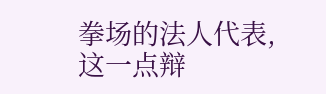拳场的法人代表,这一点辩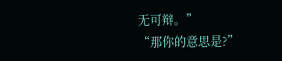无可辩。”
“那你的意思是?”